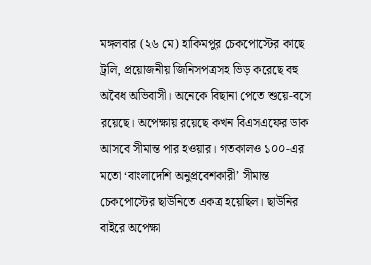মঙ্গলবার (২৬ মে) হাকিমপুর চেকপোস্টের কাছে ট্রলি, প্রয়োজনীয় জিনিসপত্রসহ ভিড় করেছে বহু অবৈধ অভিবাসী। অনেকে বিছানা পেতে শুয়ে-বসে রয়েছে। অপেক্ষায় রয়েছে কখন বিএসএফের ডাক আসবে সীমান্ত পার হওয়ার। গতকালও ১০০-এর মতো ‘বাংলাদেশি অনুপ্রবেশকারী’ সীমান্ত চেকপোস্টের ছাউনিতে একত্র হয়েছিল। ছাউনির বাইরে অপেক্ষা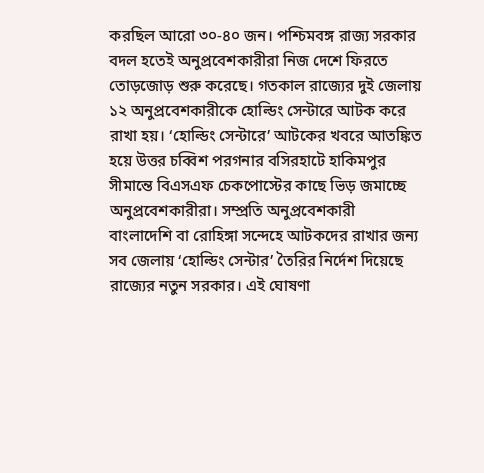করছিল আরো ৩০-৪০ জন। পশ্চিমবঙ্গ রাজ্য সরকার বদল হতেই অনুপ্রবেশকারীরা নিজ দেশে ফিরতে তোড়জোড় শুরু করেছে। গতকাল রাজ্যের দুই জেলায় ১২ অনুপ্রবেশকারীকে হোল্ডিং সেন্টারে আটক করে রাখা হয়। ‘হোল্ডিং সেন্টারে’ আটকের খবরে আতঙ্কিত হয়ে উত্তর চব্বিশ পরগনার বসিরহাটে হাকিমপুর সীমান্তে বিএসএফ চেকপোস্টের কাছে ভিড় জমাচ্ছে অনুপ্রবেশকারীরা। সম্প্রতি অনুপ্রবেশকারী বাংলাদেশি বা রোহিঙ্গা সন্দেহে আটকদের রাখার জন্য সব জেলায় ‘হোল্ডিং সেন্টার’ তৈরির নির্দেশ দিয়েছে রাজ্যের নতুন সরকার। এই ঘোষণা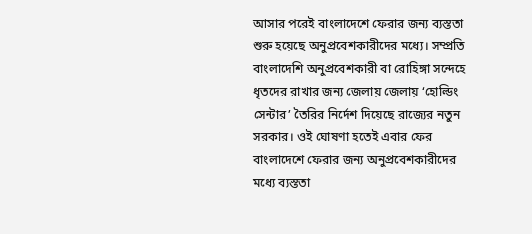আসার পরেই বাংলাদেশে ফেরার জন্য ব্যস্ততা শুরু হয়েছে অনুপ্রবেশকারীদের মধ্যে। সম্প্রতি বাংলাদেশি অনুপ্রবেশকারী বা রোহিঙ্গা সন্দেহে ধৃতদের রাখার জন্য জেলায় জেলায় ‘হোল্ডিং সেন্টার’ তৈরির নির্দেশ দিয়েছে রাজ্যের নতুন সরকার। ওই ঘোষণা হতেই এবার ফের বাংলাদেশে ফেরার জন্য অনুপ্রবেশকারীদের মধ্যে ব্যস্ততা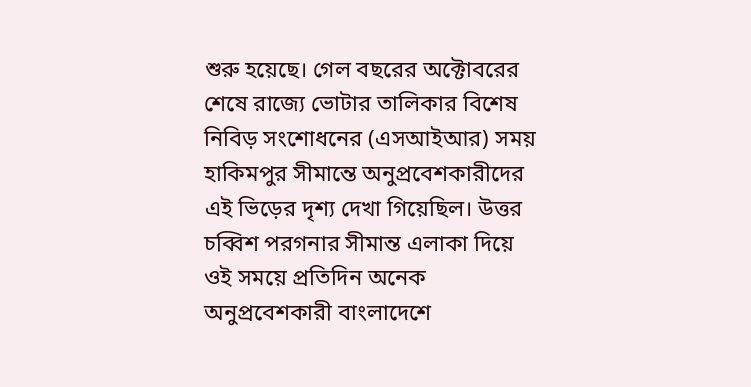শুরু হয়েছে। গেল বছরের অক্টোবরের শেষে রাজ্যে ভোটার তালিকার বিশেষ নিবিড় সংশোধনের (এসআইআর) সময় হাকিমপুর সীমান্তে অনুপ্রবেশকারীদের এই ভিড়ের দৃশ্য দেখা গিয়েছিল। উত্তর চব্বিশ পরগনার সীমান্ত এলাকা দিয়ে ওই সময়ে প্রতিদিন অনেক অনুপ্রবেশকারী বাংলাদেশে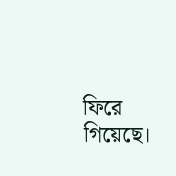ফিরে গিয়েছে।